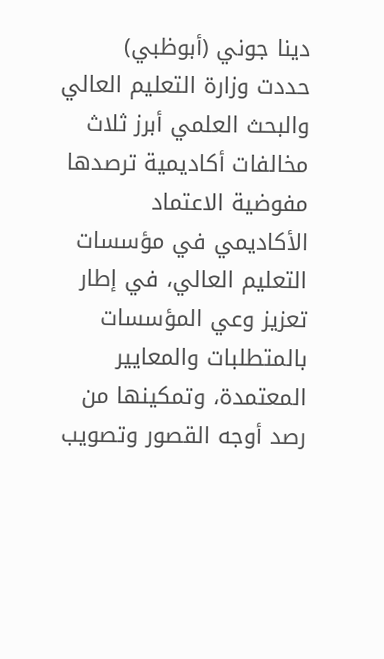دينا جوني (أبوظبي)
حددت وزارة التعليم العالي والبحث العلمي أبرز ثلاث مخالفات أكاديمية ترصدها مفوضية الاعتماد الأكاديمي في مؤسسات التعليم العالي، في إطار تعزيز وعي المؤسسات بالمتطلبات والمعايير المعتمدة، وتمكينها من رصد أوجه القصور وتصويب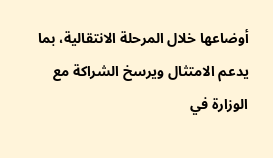أوضاعها خلال المرحلة الانتقالية، بما يدعم الامتثال ويرسخ الشراكة مع الوزارة في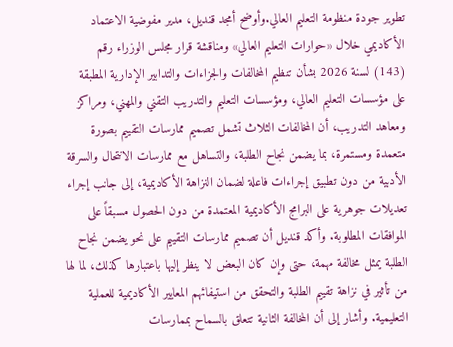تطوير جودة منظومة التعليم العالي.وأوضح أمجد قنديل، مدير مفوضية الاعتماد الأكاديمي خلال «حوارات التعليم العالي» ومناقشة قرار مجلس الوزراء رقم (143) لسنة 2026 بشأن تنظيم المخالفات والجزاءات والتدابير الإدارية المطبقة على مؤسسات التعليم العالي، ومؤسسات التعليم والتدريب التقني والمهني، ومراكز ومعاهد التدريب، أن المخالفات الثلاث تشمل تصميم ممارسات التقييم بصورة متعمدة ومستمرة، بما يضمن نجاح الطلبة، والتساهل مع ممارسات الانتحال والسرقة الأدبية من دون تطبيق إجراءات فاعلة لضمان النزاهة الأكاديمية، إلى جانب إجراء تعديلات جوهرية على البرامج الأكاديمية المعتمدة من دون الحصول مسبقاً على الموافقات المطلوبة. وأكد قنديل أن تصميم ممارسات التقييم على نحو يضمن نجاح الطلبة يمثل مخالفة مهمة، حتى وإن كان البعض لا ينظر إليها باعتبارها كذلك، لما لها من تأثير في نزاهة تقييم الطلبة والتحقق من استيفائهم المعايير الأكاديمية للعملية التعليمية. وأشار إلى أن المخالفة الثانية تتعلق بالسماح بممارسات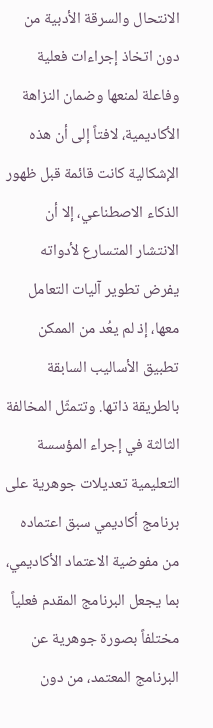الانتحال والسرقة الأدبية من دون اتخاذ إجراءات فعلية وفاعلة لمنعها وضمان النزاهة الأكاديمية، لافتاً إلى أن هذه الإشكالية كانت قائمة قبل ظهور الذكاء الاصطناعي، إلا أن الانتشار المتسارع لأدواته يفرض تطوير آليات التعامل معها، إذ لم يعُد من الممكن تطبيق الأساليب السابقة بالطريقة ذاتها. وتتمثّل المخالفة الثالثة في إجراء المؤسسة التعليمية تعديلات جوهرية على برنامج أكاديمي سبق اعتماده من مفوضية الاعتماد الأكاديمي، بما يجعل البرنامج المقدم فعلياً مختلفاً بصورة جوهرية عن البرنامج المعتمد، من دون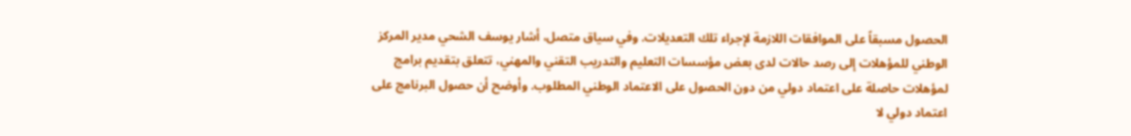الحصول مسبقاً على الموافقات اللازمة لإجراء تلك التعديلات. وفي سياق متصل، أشار يوسف الشحي مدير المركز الوطني للمؤهلات إلى رصد حالات لدى بعض مؤسسات التعليم والتدريب التقني والمهني، تتعلق بتقديم برامج لمؤهلات حاصلة على اعتماد دولي من دون الحصول على الاعتماد الوطني المطلوب. وأوضح أن حصول البرنامج على اعتماد دولي لا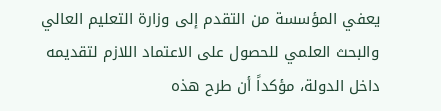يعفي المؤسسة من التقدم إلى وزارة التعليم العالي والبحث العلمي للحصول على الاعتماد اللازم لتقديمه داخل الدولة، مؤكداً أن طرح هذه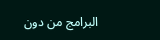البرامج من دون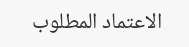الاعتماد المطلوب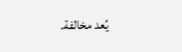يُعد مخالفة.